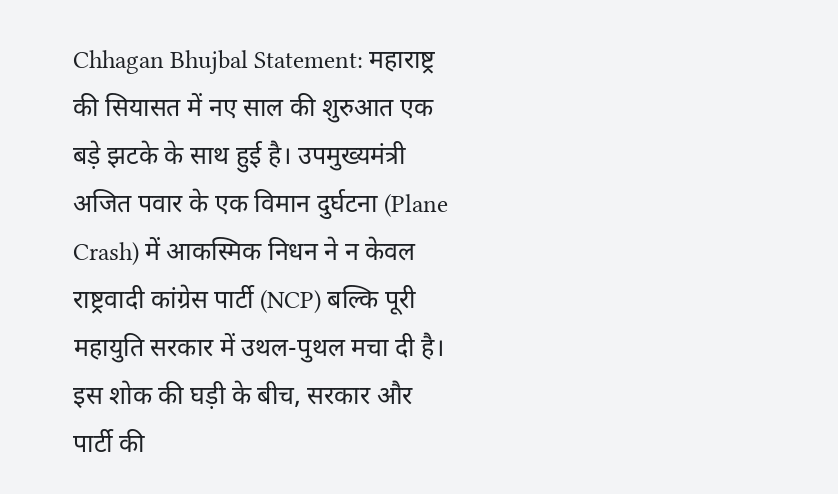Chhagan Bhujbal Statement: महाराष्ट्र की सियासत में नए साल की शुरुआत एक बड़े झटके के साथ हुई है। उपमुख्यमंत्री अजित पवार के एक विमान दुर्घटना (Plane Crash) में आकस्मिक निधन ने न केवल राष्ट्रवादी कांग्रेस पार्टी (NCP) बल्कि पूरी महायुति सरकार में उथल-पुथल मचा दी है। इस शोक की घड़ी के बीच, सरकार और पार्टी की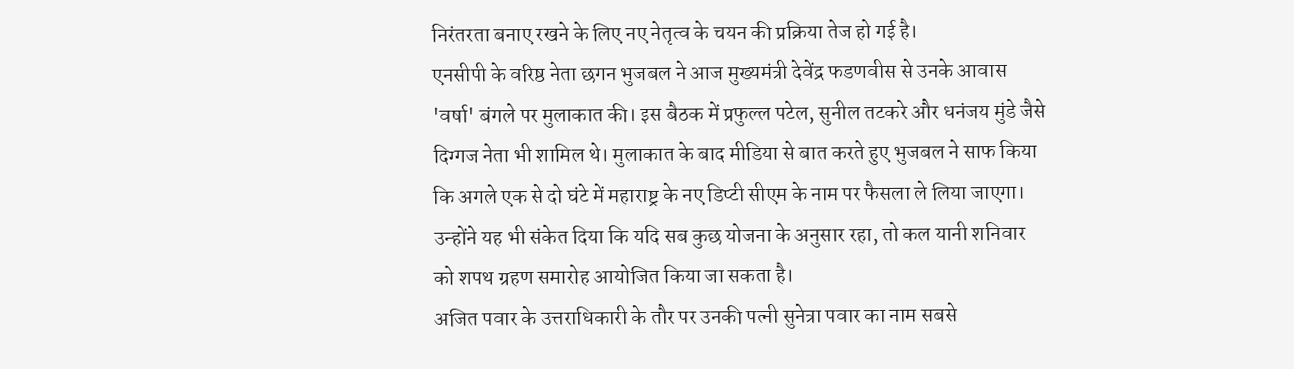निरंतरता बनाए रखने के लिए नए नेतृत्व के चयन की प्रक्रिया तेज हो गई है।
एनसीपी के वरिष्ठ नेता छगन भुजबल ने आज मुख्यमंत्री देवेंद्र फडणवीस से उनके आवास 'वर्षा' बंगले पर मुलाकात की। इस बैठक में प्रफुल्ल पटेल, सुनील तटकरे और धनंजय मुंडे जैसे दिग्गज नेता भी शामिल थे। मुलाकात के बाद मीडिया से बात करते हुए भुजबल ने साफ किया कि अगले एक से दो घंटे में महाराष्ट्र के नए डिप्टी सीएम के नाम पर फैसला ले लिया जाएगा। उन्होंने यह भी संकेत दिया कि यदि सब कुछ योजना के अनुसार रहा, तो कल यानी शनिवार को शपथ ग्रहण समारोह आयोजित किया जा सकता है।
अजित पवार के उत्तराधिकारी के तौर पर उनकी पत्नी सुनेत्रा पवार का नाम सबसे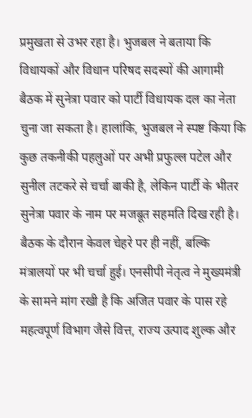प्रमुखता से उभर रहा है। भुजबल ने बताया कि विधायकों और विधान परिषद सदस्यों की आगामी बैठक में सुनेत्रा पवार को पार्टी विधायक दल का नेता चुना जा सकता है। हालांकि, भुजबल ने स्पष्ट किया कि कुछ तकनीकी पहलुओं पर अभी प्रफुल्ल पटेल और सुनील तटकरे से चर्चा बाकी है, लेकिन पार्टी के भीतर सुनेत्रा पवार के नाम पर मजबूत सहमति दिख रही है।
बैठक के दौरान केवल चेहरे पर ही नहीं, बल्कि मंत्रालयों पर भी चर्चा हुई। एनसीपी नेतृत्व ने मुख्यमंत्री के सामने मांग रखी है कि अजित पवार के पास रहे महत्वपूर्ण विभाग जैसे वित्त, राज्य उत्पाद शुल्क और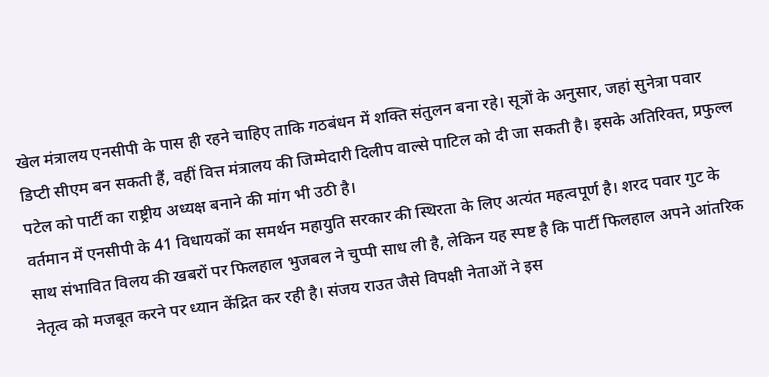खेल मंत्रालय एनसीपी के पास ही रहने चाहिए ताकि गठबंधन में शक्ति संतुलन बना रहे। सूत्रों के अनुसार, जहां सुनेत्रा पवार डिप्टी सीएम बन सकती हैं, वहीं वित्त मंत्रालय की जिम्मेदारी दिलीप वाल्से पाटिल को दी जा सकती है। इसके अतिरिक्त, प्रफुल्ल पटेल को पार्टी का राष्ट्रीय अध्यक्ष बनाने की मांग भी उठी है।
वर्तमान में एनसीपी के 41 विधायकों का समर्थन महायुति सरकार की स्थिरता के लिए अत्यंत महत्वपूर्ण है। शरद पवार गुट के साथ संभावित विलय की खबरों पर फिलहाल भुजबल ने चुप्पी साध ली है, लेकिन यह स्पष्ट है कि पार्टी फिलहाल अपने आंतरिक नेतृत्व को मजबूत करने पर ध्यान केंद्रित कर रही है। संजय राउत जैसे विपक्षी नेताओं ने इस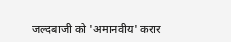जल्दबाजी को 'अमानवीय' करार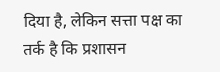दिया है, लेकिन सत्ता पक्ष का तर्क है कि प्रशासन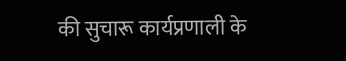की सुचारू कार्यप्रणाली के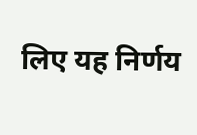लिए यह निर्णय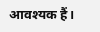आवश्यक हैं।